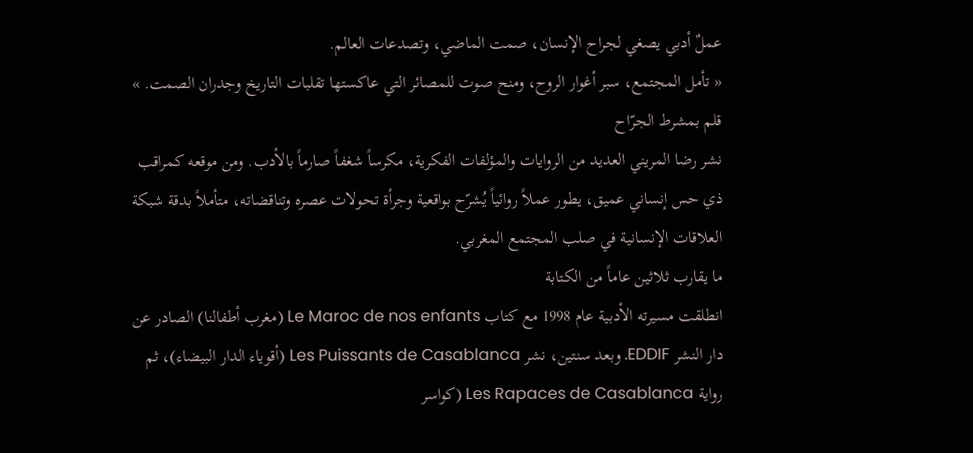عملٌ أدبي يصغي لجراح الإنسان، صمت الماضي، وتصدعات العالم.
« تأمل المجتمع، سبر أغوار الروح، ومنح صوت للمصائر التي عاكستها تقلبات التاريخ وجدران الصمت. »
قلم بمشرط الجرّاح
نشر رضا المريني العديد من الروايات والمؤلفات الفكرية، مكرساً شغفاً صارماً بالأدب. ومن موقعه كمراقب ذي حس إنساني عميق، يطور عملاً روائياً يُشرّح بواقعية وجرأة تحولات عصره وتناقضاته، متأملاً بدقة شبكة العلاقات الإنسانية في صلب المجتمع المغربي.
ما يقارب ثلاثين عاماً من الكتابة
انطلقت مسيرته الأدبية عام 1998 مع كتاب Le Maroc de nos enfants (مغرب أطفالنا) الصادر عن دار النشر EDDIF. وبعد سنتين، نشر Les Puissants de Casablanca (أقوياء الدار البيضاء)، ثم رواية Les Rapaces de Casablanca (كواسر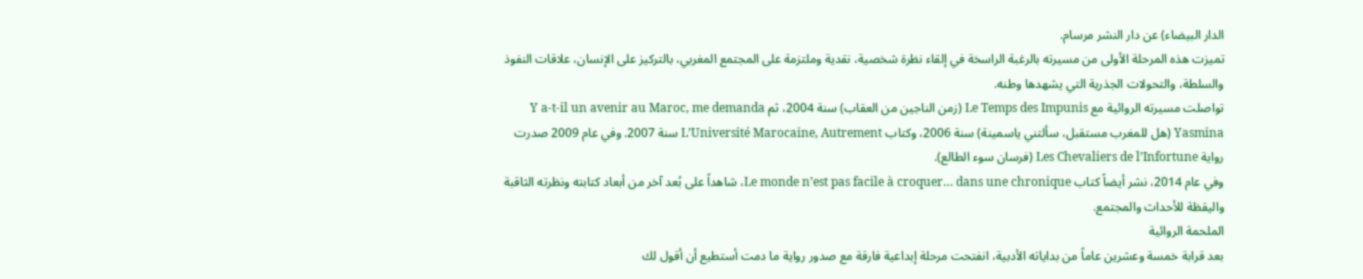الدار البيضاء) عن دار النشر مرسام.
تميزت هذه المرحلة الأولى من مسيرته بالرغبة الراسخة في إلقاء نظرة شخصية، نقدية وملتزمة على المجتمع المغربي، بالتركيز على الإنسان، علاقات النفوذ والسلطة، والتحولات الجذرية التي يشهدها وطنه.
تواصلت مسيرته الروائية مع Le Temps des Impunis (زمن الناجين من العقاب) سنة 2004، ثم Y a-t-il un avenir au Maroc, me demanda Yasmina (هل للمغرب مستقبل، سألتني ياسمينة) سنة 2006، وكتاب L’Université Marocaine, Autrement سنة 2007. وفي عام 2009 صدرت رواية Les Chevaliers de l’Infortune (فرسان سوء الطالع).
وفي عام 2014، نشر أيضاً كتاب Le monde n’est pas facile à croquer… dans une chronique، شاهداً على بُعد آخر من أبعاد كتابته ونظرته الثاقبة واليقظة للأحداث والمجتمع.
الملحمة الروائية
بعد قرابة خمسة وعشرين عاماً من بداياته الأدبية، انفتحت مرحلة إبداعية فارقة مع صدور رواية ما دمت أستطيع أن أقول لك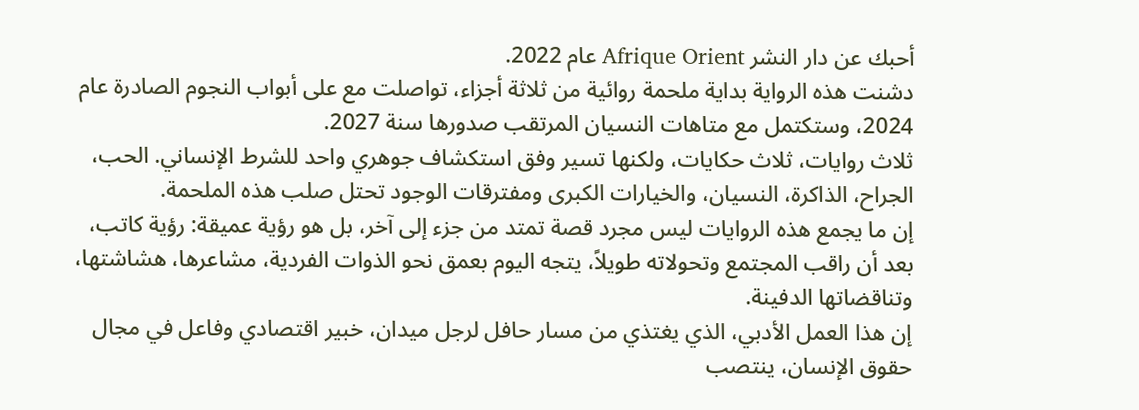أحبك عن دار النشر Afrique Orient عام 2022.
دشنت هذه الرواية بداية ملحمة روائية من ثلاثة أجزاء، تواصلت مع على أبواب النجوم الصادرة عام 2024، وستكتمل مع متاهات النسيان المرتقب صدورها سنة 2027.
ثلاث روايات، ثلاث حكايات، ولكنها تسير وفق استكشاف جوهري واحد للشرط الإنساني. الحب، الجراح، الذاكرة، النسيان، والخيارات الكبرى ومفترقات الوجود تحتل صلب هذه الملحمة.
إن ما يجمع هذه الروايات ليس مجرد قصة تمتد من جزء إلى آخر، بل هو رؤية عميقة: رؤية كاتب، بعد أن راقب المجتمع وتحولاته طويلاً، يتجه اليوم بعمق نحو الذوات الفردية، مشاعرها، هشاشتها، وتناقضاتها الدفينة.
إن هذا العمل الأدبي، الذي يغتذي من مسار حافل لرجل ميدان، خبير اقتصادي وفاعل في مجال حقوق الإنسان، ينتصب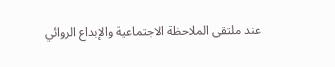عند ملتقى الملاحظة الاجتماعية والإبداع الروائي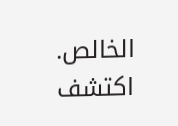الخالص.
اكتشف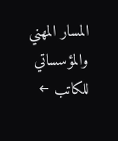المسار المهني والمؤسساتي للكاتب ←